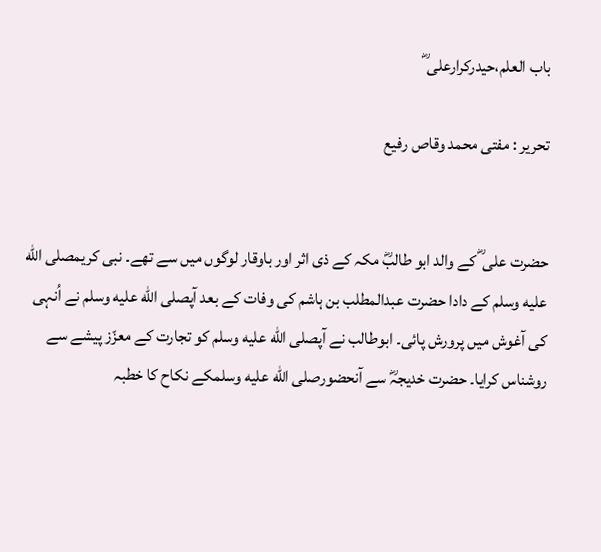باب العلم،حیدرکرارعلی ؓ

تحریر : مفتی محمد وقاص رفیع


حضرت علی ؓ کے والد ابو طالبؓ مکہ کے ذی اثر اور باوقار لوگوں میں سے تھے۔ نبی کریمصلى الله عليه وسلم کے دادا حضرت عبدالمطلب بن ہاشم کی وفات کے بعد آپصلى الله عليه وسلم نے اُنہی کی آغوش میں پرورش پائی۔ ابوطالب نے آپصلى الله عليه وسلم کو تجارت کے معزّز پیشے سے روشناس کرایا۔ حضرت خدیجہؓ سے آنحضورصلى الله عليه وسلمکے نکاح کا خطبہ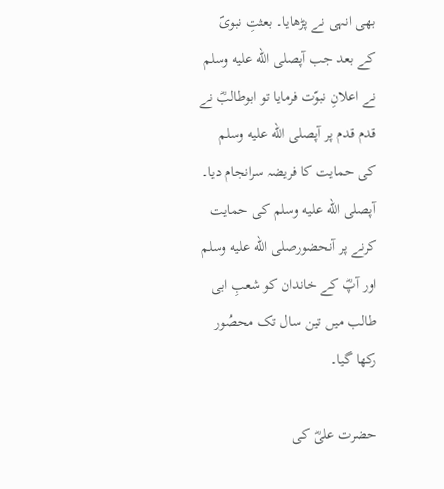بھی انہی نے پڑھایا۔ بعثتِ نبویؐ کے بعد جب آپصلى الله عليه وسلم نے اعلانِ نبوّت فرمایا تو ابوطالبؓ نے قدم قدم پر آپصلى الله عليه وسلم کی حمایت کا فریضہ سرانجام دیا۔ آپصلى الله عليه وسلم کی حمایت کرنے پر آنحضورصلى الله عليه وسلم اور آپؓ کے خاندان کو شعبِ ابی طالب میں تین سال تک محصُور رکھا گیا۔

حضرت علیؓ کی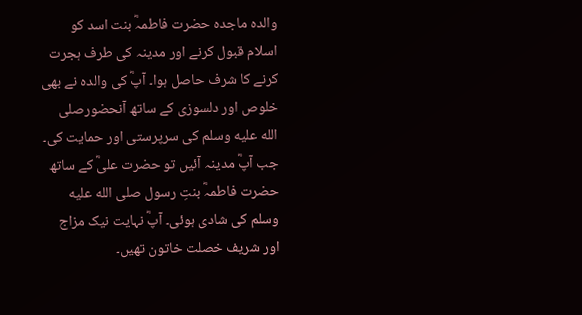والدہ ماجدہ حضرت فاطمہؓ بنت اسد کو اسلام قبول کرنے اور مدینہ کی طرف ہجرت کرنے کا شرف حاصل ہوا۔ آپؓ کی والدہ نے بھی خلوص اور دلسوزی کے ساتھ آنحضورصلى الله عليه وسلم کی سرپرستی اور حمایت کی۔ جب آپؓ مدینہ آئیں تو حضرت علیؓ کے ساتھ حضرت فاطمہؓ بنتِ رسول صلى الله عليه وسلم کی شادی ہوئی۔ آپؓ نہایت نیک مزاج اور شریف خصلت خاتون تھیں۔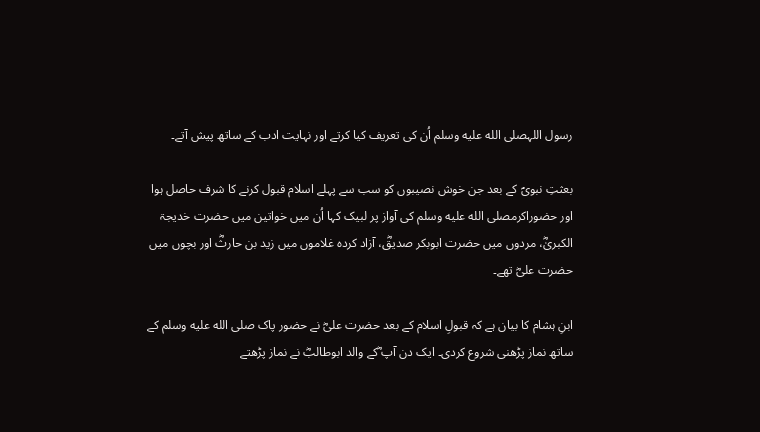رسول اللہصلى الله عليه وسلم اُن کی تعریف کیا کرتے اور نہایت ادب کے ساتھ پیش آتے۔

بعثتِ نبویؐ کے بعد جن خوش نصیبوں کو سب سے پہلے اسلام قبول کرنے کا شرف حاصل ہوا اور حضوراکرمصلى الله عليه وسلم کی آواز پر لبیک کہا اُن میں خواتین میں حضرت خدیجۃ الکبریٰؓ، مردوں میں حضرت ابوبکر صدیقؓ، آزاد کردہ غلاموں میں زید بن حارثؓ اور بچوں میں حضرت علیؓ تھے۔

ابنِ ہشام کا بیان ہے کہ قبولِ اسلام کے بعد حضرت علیؓ نے حضور پاک صلى الله عليه وسلم کے ساتھ نماز پڑھنی شروع کردی۔ ایک دن آپ ؓکے والد ابوطالبؓ نے نماز پڑھتے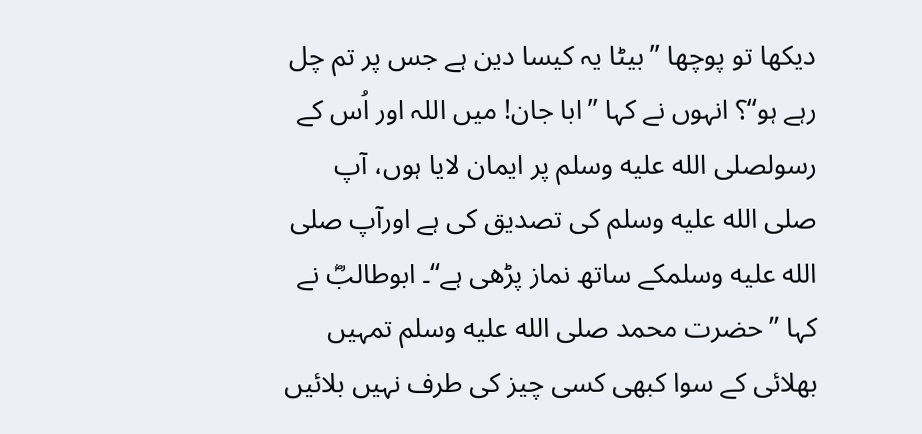دیکھا تو پوچھا ’’بیٹا یہ کیسا دین ہے جس پر تم چل رہے ہو‘‘؟ انہوں نے کہا ’’ابا جان! میں اللہ اور اُس کے رسولصلى الله عليه وسلم پر ایمان لایا ہوں، آپ صلى الله عليه وسلم کی تصدیق کی ہے اورآپ صلى الله عليه وسلمکے ساتھ نماز پڑھی ہے‘‘۔ ابوطالبؓ نے کہا ’’حضرت محمد صلى الله عليه وسلم تمہیں بھلائی کے سوا کبھی کسی چیز کی طرف نہیں بلائیں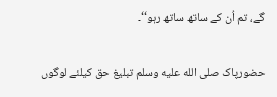گے، تم اُن کے ساتھ ساتھ رہو‘‘۔

حضورپاک صلى الله عليه وسلم تبلیغ حق کیلئے لوگوں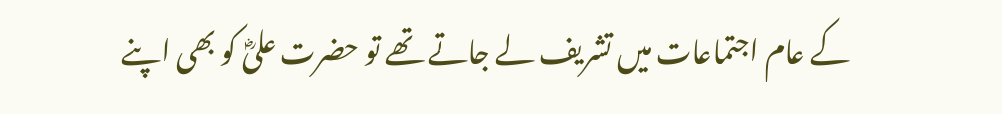کے عام اجتماعات میں تشریف لے جاتے تھے تو حضرت علیؓ کو بھی اپنے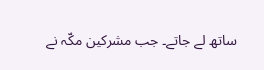ساتھ لے جاتے۔ جب مشرکین مکّہ نے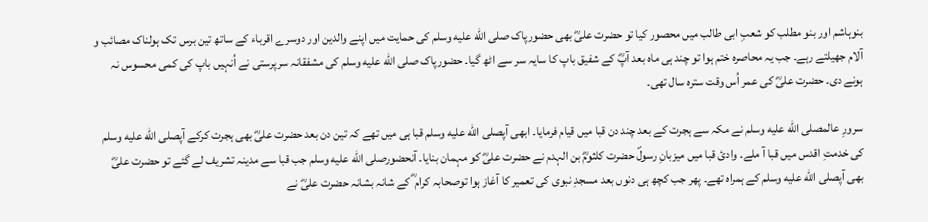بنوہاشم اور بنو مطلب کو شعبِ ابی طالب میں محصور کیا تو حضرت علیؓ بھی حضورپاک صلى الله عليه وسلم کی حمایت میں اپنے والدین اور دوسرے اقرباء کے ساتھ تین برس تک ہولناک مصائب و آلام جھیلتے رہے۔ جب یہ محاصرہ ختم ہوا تو چند ہی ماہ بعد آپؓ کے شفیق باپ کا سایہ سر سے اٹھ گیا۔ حضورپاک صلى الله عليه وسلم کی مشفقانہ سرپرستی نے اُنہیں باپ کی کمی محسوس نہ ہونے دی۔ حضرت علیؓ کی عمر اُس وقت سترہ سال تھی۔

سرورِ عالمصلى الله عليه وسلم نے مکہ سے ہجرت کے بعد چند دن قبا میں قیام فرمایا۔ ابھی آپصلى الله عليه وسلم قبا ہی میں تھے کہ تین دن بعد حضرت علیؓ بھی ہجرت کرکے آپصلى الله عليه وسلم کی خدمتِ اقدس میں قبا آ ملے۔ وادیٔ قبا میں میزبانِ رسولؐ حضرت کلثومؓ بن الہدم نے حضرت علیؓ کو مہمان بنایا۔ آنحضورصلى الله عليه وسلم جب قبا سے مدینہ تشریف لے گئے تو حضرت علیؓ بھی آپصلى الله عليه وسلم کے ہمراہ تھے۔ پھر جب کچھ ہی دنوں بعد مسجدِ نبوی کی تعمیر کا آغاز ہوا توصحابہ کرام ؓ کے شانہ بشانہ حضرت علیؓ نے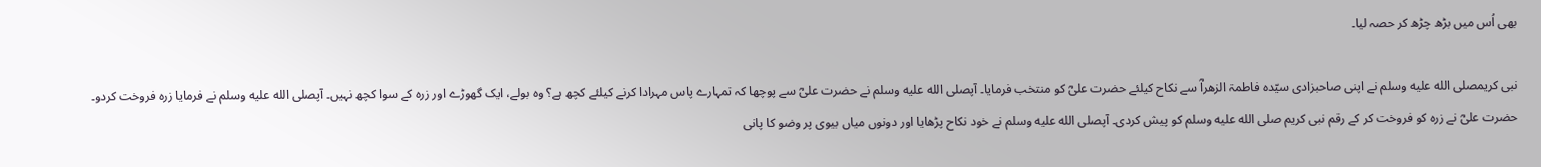بھی اُس میں بڑھ چڑھ کر حصہ لیا۔

نبی کریمصلى الله عليه وسلم نے اپنی صاحبزادی سیّدہ فاطمۃ الزھراؓ سے نکاح کیلئے حضرت علیؓ کو منتخب فرمایا۔ آپصلى الله عليه وسلم نے حضرت علیؓ سے پوچھا کہ تمہارے پاس مہرادا کرنے کیلئے کچھ ہے؟ وہ بولے، ایک گھوڑے اور زرہ کے سوا کچھ نہیں۔ آپصلى الله عليه وسلم نے فرمایا زرہ فروخت کردو۔ حضرت علیؓ نے زرہ کو فروخت کر کے رقم نبی کریم صلى الله عليه وسلم کو پیش کردی۔ آپصلى الله عليه وسلم نے خود نکاح پڑھایا اور دونوں میاں بیوی پر وضو کا پانی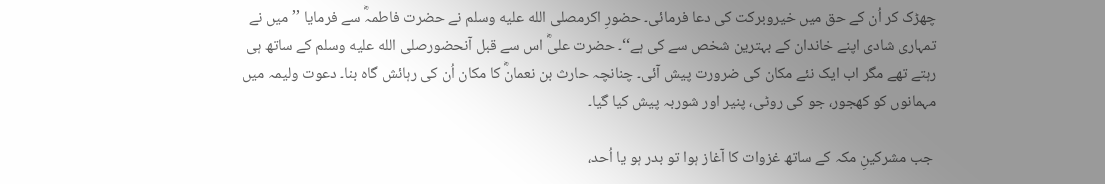چھڑک کر اُن کے حق میں خیروبرکت کی دعا فرمائی۔ حضورِ اکرمصلى الله عليه وسلم نے حضرت فاطمہؓ سے فرمایا ’’میں نے تمہاری شادی اپنے خاندان کے بہترین شخص سے کی ہے‘‘۔ حضرت علیؓ اس سے قبل آنحضورصلى الله عليه وسلم کے ساتھ ہی رہتے تھے مگر اب ایک نئے مکان کی ضرورت پیش آئی۔ چنانچہ حارث بن نعمانؓ کا مکان اُن کی رہائش گاہ بنا۔ دعوت ولیمہ میں مہمانوں کو کھجور، جو کی روٹی، پنیر اور شوربہ پیش کیا گیا۔

 جب مشرکینِ مکہ کے ساتھ غزوات کا آغاز ہوا تو بدر ہو یا اُحد،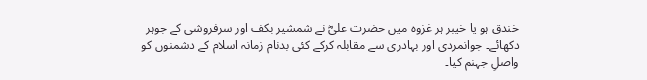خندق ہو یا خیبر ہر غزوہ میں حضرت علیؓ نے شمشیر بکف اور سرفروشی کے جوہر دکھائے۔ جوانمردی اور بہادری سے مقابلہ کرکے کئی بدنام زمانہ اسلام کے دشمنوں کو واصلِ جہنم کیا۔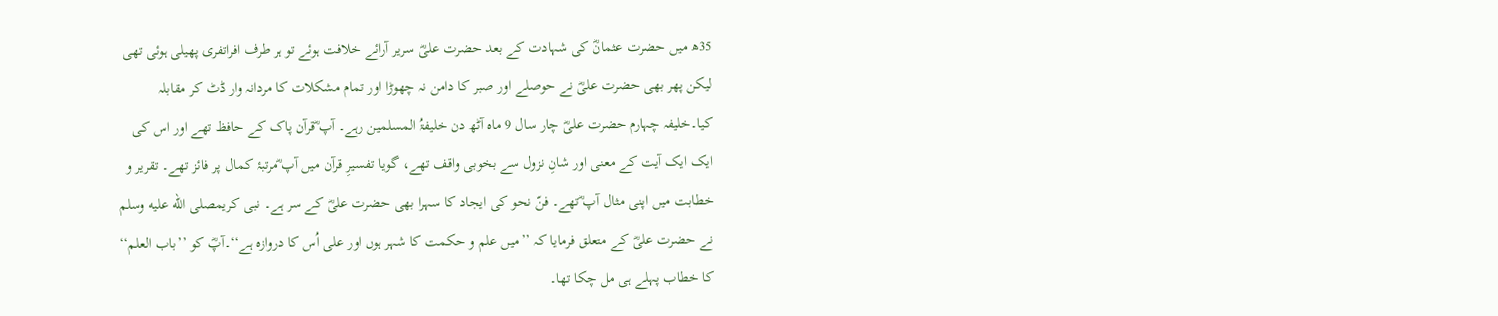35ھ میں حضرت عثمانؓ کی شہادت کے بعد حضرت علیؓ سریر آرائے خلافت ہوئے تو ہر طرف افراتفری پھیلی ہوئی تھی لیکن پھر بھی حضرت علیؓ نے حوصلے اور صبر کا دامن نہ چھوڑا اور تمام مشکلات کا مردانہ وار ڈٹ کر مقابلہ کیا۔خلیفہ چہارم حضرت علیؓ چار سال 9 ماہ آٹھ دن خلیفۃُ المسلمین رہے۔ آپ ؓقرآن پاک کے حافظ تھے اور اس کی ایک ایک آیت کے معنی اور شانِ نزول سے بخوبی واقف تھے، گویا تفسیرِ قرآن میں آپ ؓمرتبۂ کمال پر فائز تھے۔ تقریر و خطابت میں اپنی مثال آپ ؓتھے۔ فنّ نحو کی ایجاد کا سہرا بھی حضرت علیؓ کے سر ہے۔ نبی کریمصلى الله عليه وسلم نے حضرت علیؓ کے متعلق فرمایا کہ ’’میں علم و حکمت کا شہر ہوں اور علی اُس کا دروازہ ہے‘‘۔آپؓ کو ’’باب العلم‘‘ کا خطاب پہلے ہی مل چکا تھا۔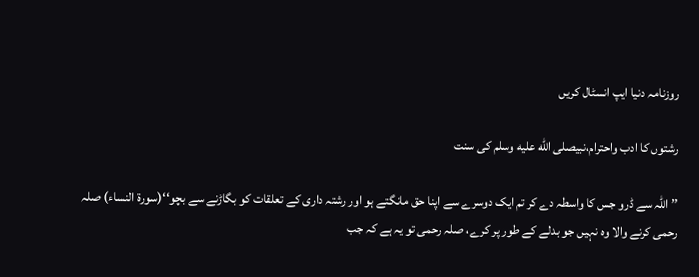روزنامہ دنیا ایپ انسٹال کریں

رشتوں کا ادب واحترام،نبیصلى الله عليه وسلم کی سنت

’’ اللہ سے ڈرو جس کا واسطہ دے کر تم ایک دوسرے سے اپنا حق مانگتے ہو اور رشتہ داری کے تعلقات کو بگاڑنے سے بچو‘‘(سورۃ النساء) صلہ رحمی کرنے والا وہ نہیں جو بدلے کے طور پر کرے، صلہ رحمی تو یہ ہے کہ جب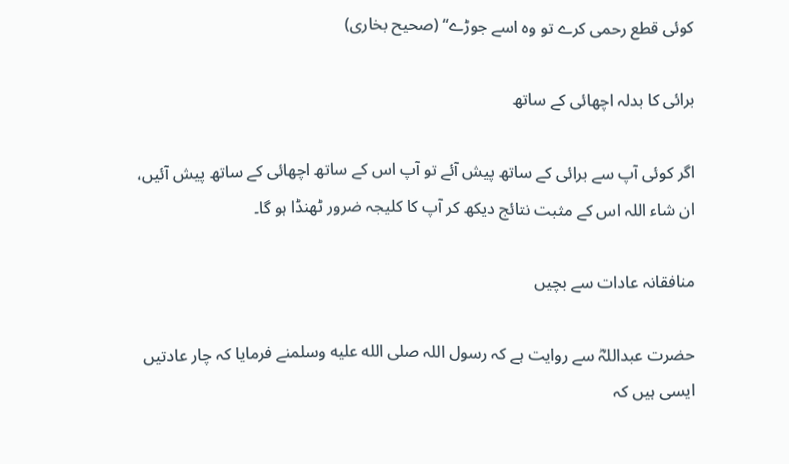کوئی قطع رحمی کرے تو وہ اسے جوڑے‘‘ (صحیح بخاری)

برائی کا بدلہ اچھائی کے ساتھ

اگر کوئی آپ سے برائی کے ساتھ پیش آئے تو آپ اس کے ساتھ اچھائی کے ساتھ پیش آئیں، ان شاء اللہ اس کے مثبت نتائج دیکھ کر آپ کا کلیجہ ضرور ٹھنڈا ہو گا۔

منافقانہ عادات سے بچیں

حضرت عبداللہؓ سے روایت ہے کہ رسول اللہ صلى الله عليه وسلمنے فرمایا کہ چار عادتیں ایسی ہیں کہ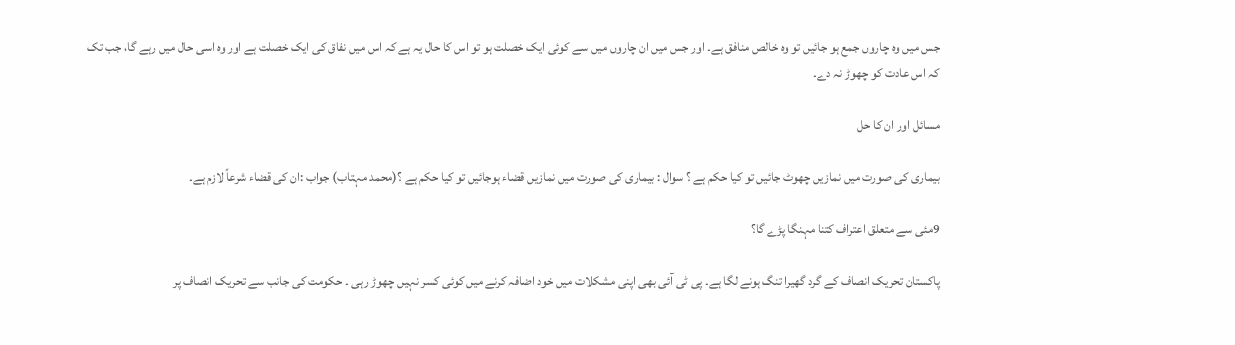جس میں وہ چاروں جمع ہو جائیں تو وہ خالص منافق ہے۔ اور جس میں ان چاروں میں سے کوئی ایک خصلت ہو تو اس کا حال یہ ہے کہ اس میں نفاق کی ایک خصلت ہے اور وہ اسی حال میں رہے گا، جب تک کہ اس عادت کو چھوڑ نہ دے۔

مسائل اور ان کا حل

بیماری کی صورت میں نمازیں چھوٹ جائیں تو کیا حکم ہے ؟ سوال : بیماری کی صورت میں نمازیں قضاء ہوجائیں تو کیا حکم ہے ؟(محمد مہتاب) جواب :ان کی قضاء شرعاً لازم ہے۔

9مئی سے متعلق اعتراف کتنا مہنگا پڑے گا؟

پاکستان تحریک انصاف کے گرد گھیرا تنگ ہونے لگا ہے۔ پی ٹی آئی بھی اپنی مشکلات میں خود اضافہ کرنے میں کوئی کسر نہیں چھوڑ رہی ۔ حکومت کی جانب سے تحریک انصاف پر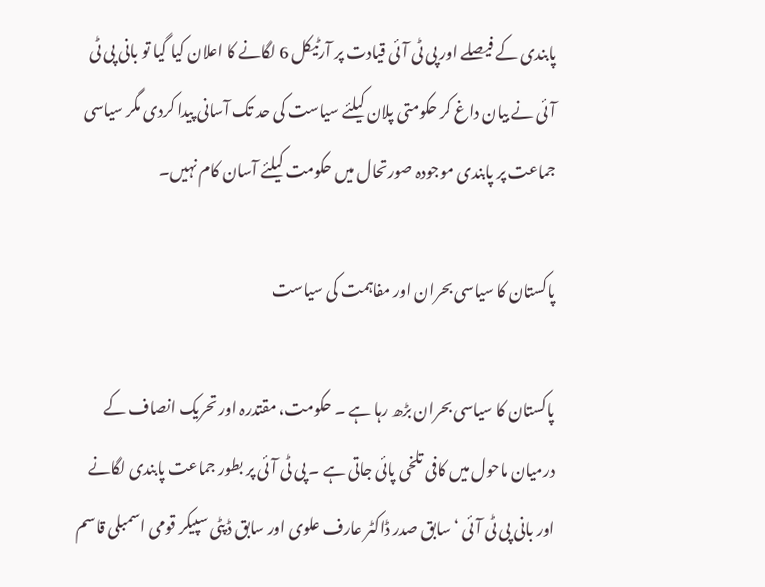پابندی کے فیصلے اور پی ٹی آئی قیادت پر آرٹیکل 6 لگانے کا اعلان کیا گیا تو بانی پی ٹی آئی نے بیان داغ کر حکومتی پلان کیلئے سیاست کی حد تک آسانی پیدا کردی مگر سیاسی جماعت پر پابندی موجودہ صورتحال میں حکومت کیلئے آسان کام نہیں۔

پاکستان کا سیاسی بحران اور مفاہمت کی سیاست

پاکستان کا سیاسی بحران بڑھ رہا ہے ۔ حکومت، مقتدرہ اور تحریک انصاف کے درمیان ماحول میں کافی تلخی پائی جاتی ہے ۔ پی ٹی آئی پر بطور جماعت پابندی لگانے اور بانی پی ٹی آئی ‘ سابق صدر ڈاکٹر عارف علوی اور سابق ڈپٹی سپیکر قومی اسمبلی قاسم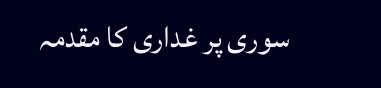سوری پر غداری کا مقدمہ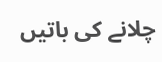چلانے کی باتیں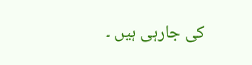کی جارہی ہیں ۔